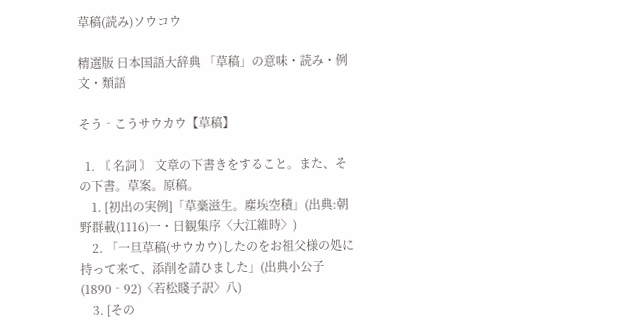草稿(読み)ソウコウ

精選版 日本国語大辞典 「草稿」の意味・読み・例文・類語

そう‐こうサウカウ【草稿】

  1. 〘 名詞 〙 文章の下書きをすること。また、その下書。草案。原稿。
    1. [初出の実例]「草稾滋生。塵埃空積」(出典:朝野群載(1116)一・日観集序〈大江維時〉)
    2. 「一旦草稿(サウカウ)したのをお祖父様の処に持って来て、添削を請ひました」(出典小公子(1890‐92)〈若松賤子訳〉八)
    3. [その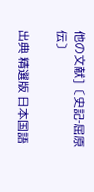他の文献]〔史記‐屈原伝〕

出典 精選版 日本国語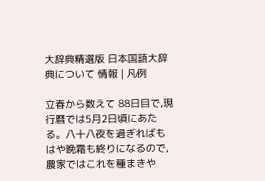大辞典精選版 日本国語大辞典について 情報 | 凡例

立春から数えて 88日目で,現行暦では5月2日頃にあたる。八十八夜を過ぎればもはや晩霜も終りになるので,農家ではこれを種まきや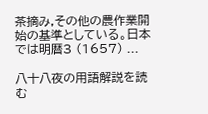茶摘み,その他の農作業開始の基準としている。日本では明暦3 (1657) ...

八十八夜の用語解説を読む